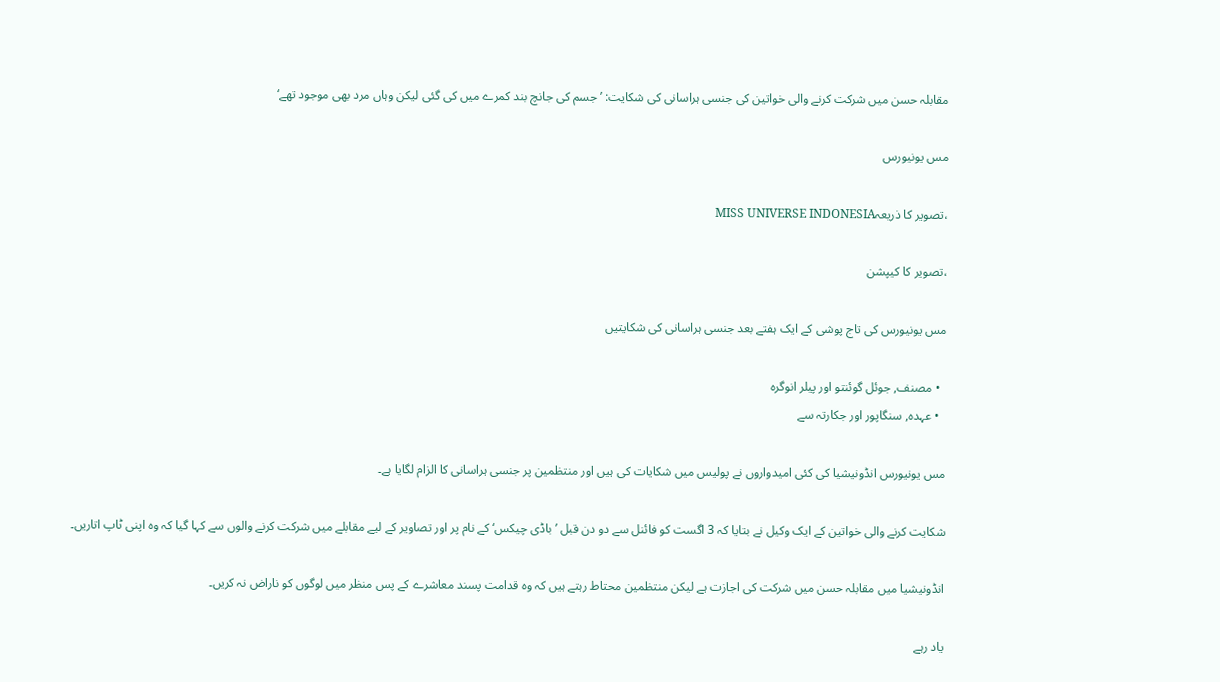مقابلہ حسن میں شرکت کرنے والی خواتین کی جنسی ہراسانی کی شکایت: ’جسم کی جانچ بند کمرے میں کی گئی لیکن وہاں مرد بھی موجود تھے‘

مس یونیورس

،تصویر کا ذریعہMISS UNIVERSE INDONESIA

،تصویر کا کیپشن

مس یونیورس کی تاج پوشی کے ایک ہفتے بعد جنسی ہراسانی کی شکایتیں

  • مصنف, جوئل گوئنتو اور پیلر انوگرہ
  • عہدہ, سنگاپور اور جکارتہ سے

مس یونیورس انڈونیشیا کی کئی امیدواروں نے پولیس میں شکایات کی ہیں اور منتظمین پر جنسی ہراسانی کا الزام لگایا ہے۔

شکایت کرنے والی خواتین کے ایک وکیل نے بتایا کہ 3 اگست کو فائنل سے دو دن قبل ’باڈی چیکس‘ کے نام پر اور تصاویر کے لیے مقابلے میں شرکت کرنے والوں سے کہا گيا کہ وہ اپنی ٹاپ اتاریں۔

انڈونیشیا میں مقابلہ حسن میں شرکت کی اجازت ہے لیکن منتظمین محتاط رہتے ہیں کہ وہ قدامت پسند معاشرے کے پس منظر میں لوگوں کو ناراض نہ کریں۔

یاد رہے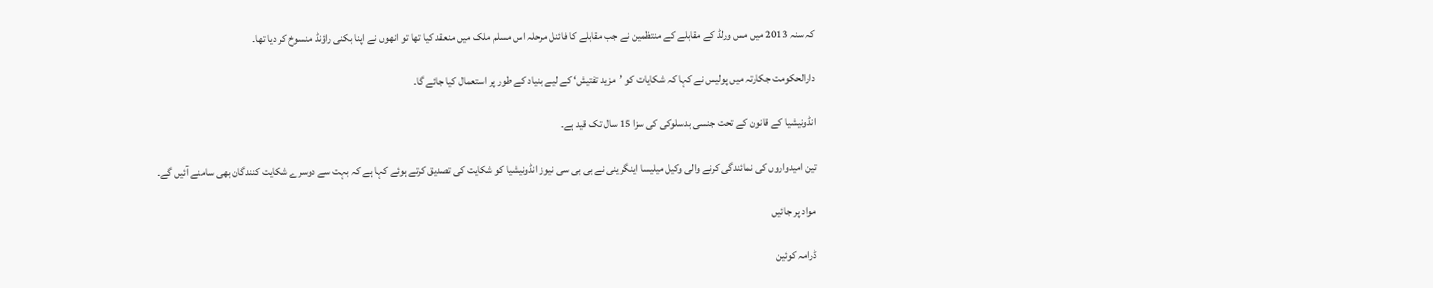کہ سنہ 2013 میں مس ورلڈ کے مقابلے کے منتظمین نے جب مقابلے کا فائنل مرحلہ اس مسلم ملک میں منعقد کیا تھا تو انھوں نے اپنا بکنی راؤنڈ منسوخ کر دیا تھا۔

دارالحکومت جکارتہ میں پولیس نے کہا کہ شکایات کو ’مزید تفتیش‘ کے لیے بنیاد کے طور پر استعمال کیا جائے گا۔

انڈونیشیا کے قانون کے تحت جنسی بدسلوکی کی سزا 15 سال تک قید ہے۔

تین امیدواروں کی نمائندگی کرنے والی وکیل میلیسا اینگرینی نے بی بی سی نیوز انڈونیشیا کو شکایت کی تصدیق کرتے ہوئے کہا ہے کہ بہت سے دوسرے شکایت کنندگان بھی سامنے آئیں گے۔

مواد پر جائیں

ڈرامہ کوئین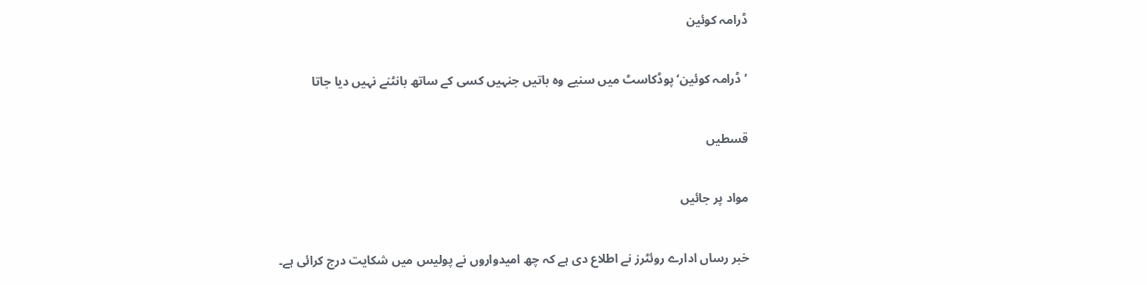ڈرامہ کوئین

’ڈرامہ کوئین‘ پوڈکاسٹ میں سنیے وہ باتیں جنہیں کسی کے ساتھ بانٹنے نہیں دیا جاتا

قسطیں

مواد پر جائیں

خبر رساں ادارے روئٹرز نے اطلاع دی ہے کہ چھ امیدواروں نے پولیس میں شکایت درج کرائی ہے۔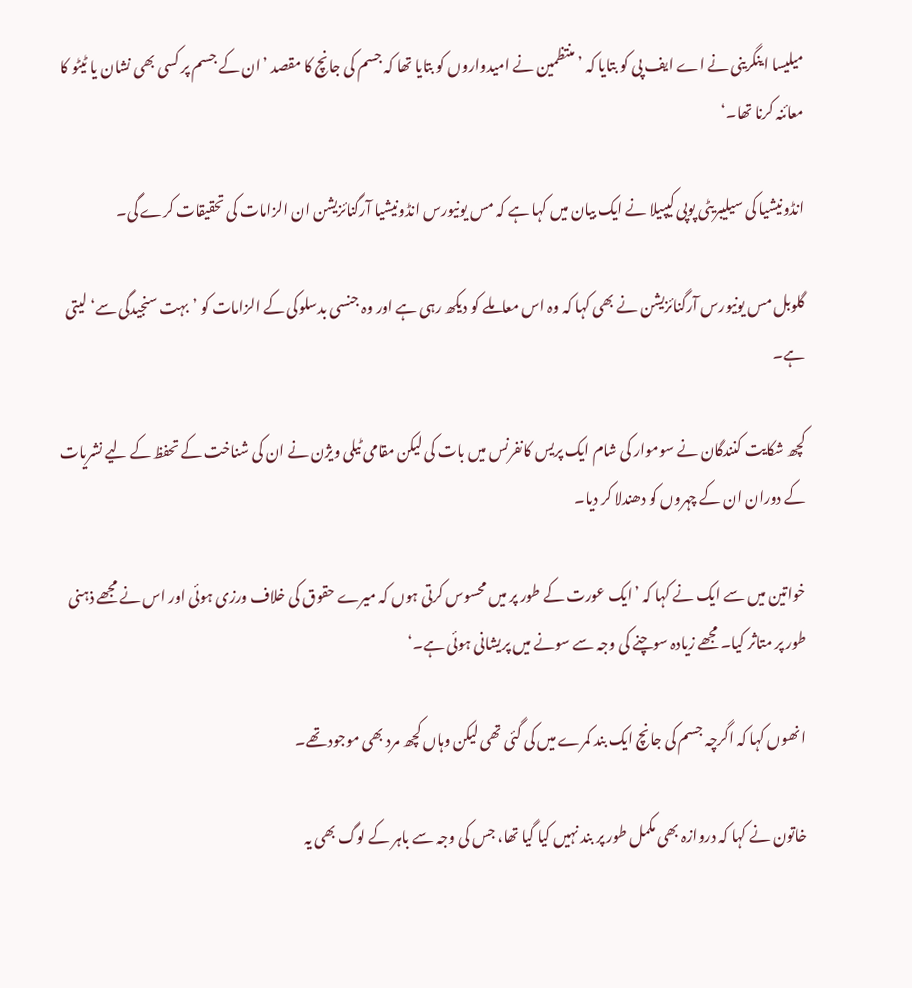میلیسا اینگرینی نے اے ایف پی کو بتایا کہ ’منتظمین نے امیدواروں کو بتایا تھا کہ جسم کی جانچ کا مقصد ’ان کے جسم پر کسی بھی نشان یا ٹیٹو کا معائنہ کرنا تھا۔‘

انڈونیشیا کی سیلیبریٹی پوپی کیپیلا نے ایک بیان میں کہا ہے کہ مس یونیورس انڈونیشیا آرگنائزیشن ان الزامات کی تحقیقات کرے گی۔

گلوبل مس یونیورس آرگنائزیشن نے بھی کہا کہ وہ اس معاملے کو دیکھ رہی ہے اور وہ جنسی بدسلوکی کے الزامات کو ’بہت سنجیدگی سے‘ لیتی ہے۔

کچھ شکایت کنندگان نے سوموار کی شام ایک پریس کانفرنس میں بات کی لیکن مقامی ٹیلی ویژن نے ان کی شناخت کے تحفظ کے لیے نشریات کے دوران ان کے چہروں کو دھندلا کر دیا۔

خواتین میں سے ایک نے کہا کہ ’ایک عورت کے طور پر میں محسوس کرتی ہوں کہ میرے حقوق کی خلاف ورزی ہوئی اور اس نے مجھے ذہنی طور پر متاثر کیا۔ مجھے زیادہ سوچنے کی وجہ سے سونے میں پریشانی ہوئی ہے۔‘

انھوں کہا کہ اگرچہ جسم کی جانچ ایک بند کمرے میں کی گئی تھی لیکن وہاں کچھ مرد بھی موجود تھے۔

خاتون نے کہا کہ دروازہ بھی مکمل طور پر بند نہیں کیا گیا تھا، جس کی وجہ سے باہر کے لوگ بھی یہ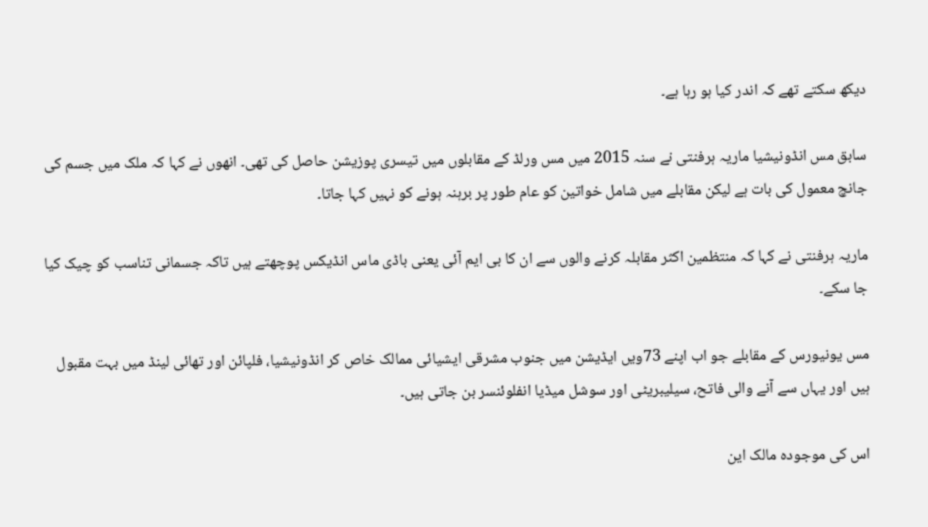دیکھ سکتے تھے کہ اندر کیا ہو رہا ہے۔

سابق مس انڈونیشیا ماریہ ہرفنتی نے سنہ 2015 میں مس ورلڈ کے مقابلوں میں تیسری پوزیشن حاصل کی تھی۔ انھوں نے کہا کہ ملک میں جسم کی جانچ معمول کی بات ہے لیکن مقابلے میں شامل خواتین کو عام طور پر برہنہ ہونے کو نہیں کہا جاتا۔

ماریہ ہرفنتی نے کہا کہ منتظمین اکثر مقابلہ کرنے والوں سے ان کا بی ایم آئی یعنی باڈی ماس انڈیکس پوچھتے ہیں تاکہ جسمانی تناسب کو چیک کیا جا سکے۔

مس یونیورس کے مقابلے جو اب اپنے 73ویں ایڈیشن میں جنوب مشرقی ایشیائی ممالک خاص کر انڈونیشیا، فلپائن اور تھائی لینڈ میں بہت مقبول ہیں اور یہاں سے آنے والی فاتح، سیلیبریٹی اور سوشل میڈیا انفلوئنسر بن جاتی ہیں۔

اس کی موجودہ مالک این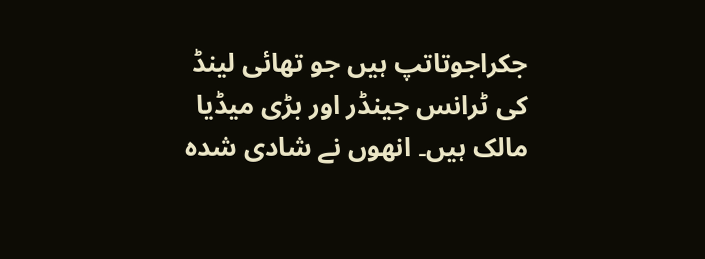جکراجوتاتپ ہیں جو تھائی لینڈ کی ٹرانس جینڈر اور بڑی میڈیا مالک ہیں۔ انھوں نے شادی شدہ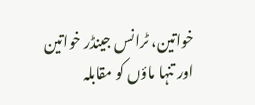خواتین، ٹرانس جینڈر خواتین اور تنہا ماؤں کو مقابلہ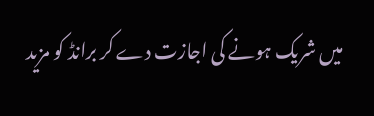میں شریک ہونے کی اجازت دے کر برانڈ کو مزید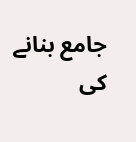جامع بنانے کی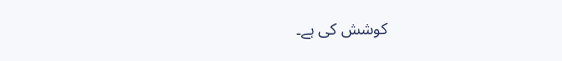کوشش کی ہے۔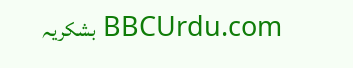BBCUrdu.com بشکریہ